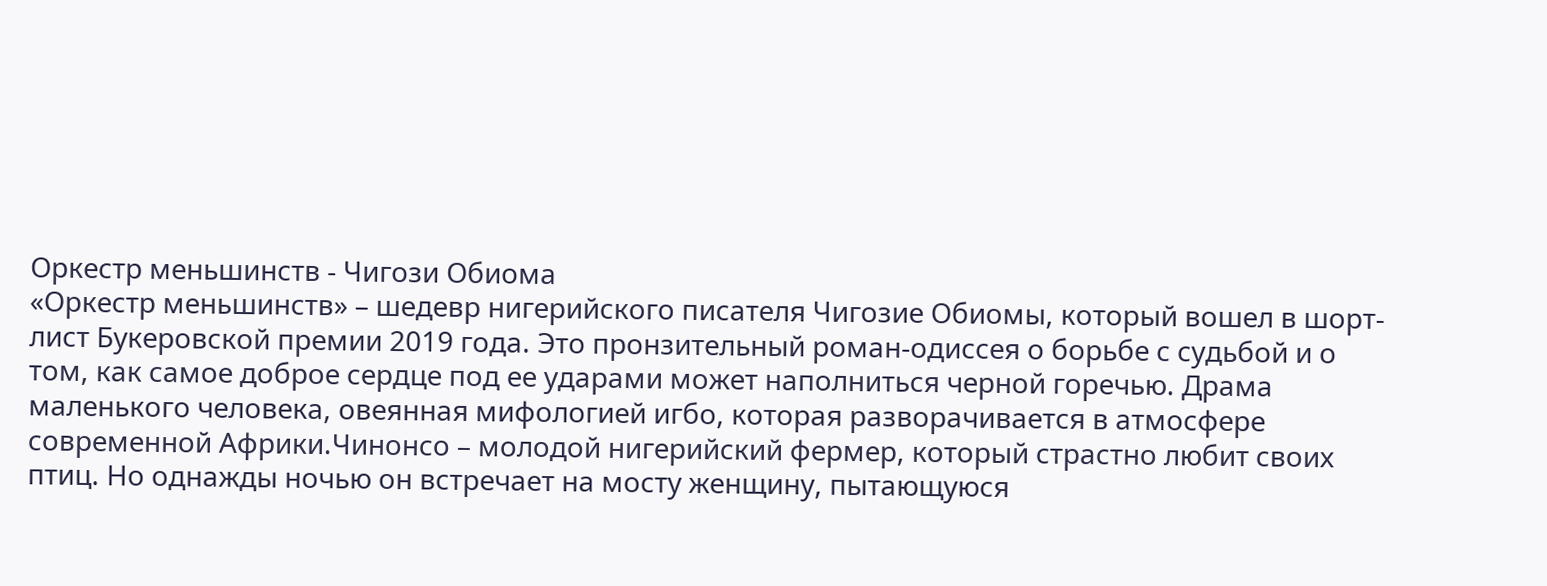Оркестр меньшинств - Чигози Обиома
«Оркестр меньшинств» – шедевр нигерийского писателя Чигозие Обиомы, который вошел в шорт-лист Букеровской премии 2019 года. Это пронзительный роман-одиссея о борьбе с судьбой и о том, как самое доброе сердце под ее ударами может наполниться черной горечью. Драма маленького человека, овеянная мифологией игбо, которая разворачивается в атмосфере современной Африки.Чинонсо – молодой нигерийский фермер, который страстно любит своих птиц. Но однажды ночью он встречает на мосту женщину, пытающуюся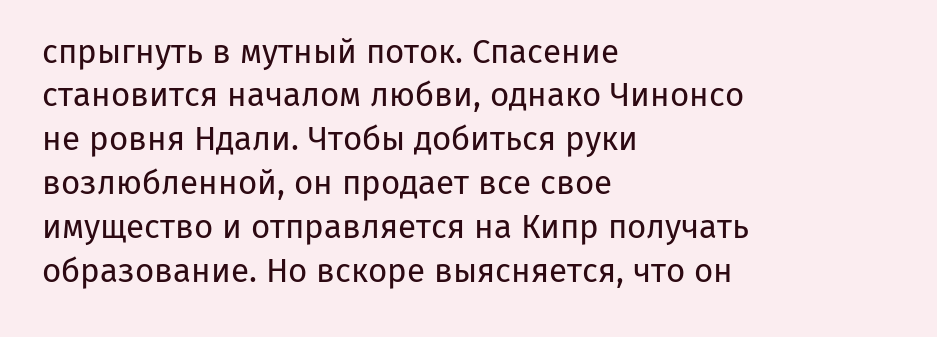спрыгнуть в мутный поток. Спасение становится началом любви, однако Чинонсо не ровня Ндали. Чтобы добиться руки возлюбленной, он продает все свое имущество и отправляется на Кипр получать образование. Но вскоре выясняется, что он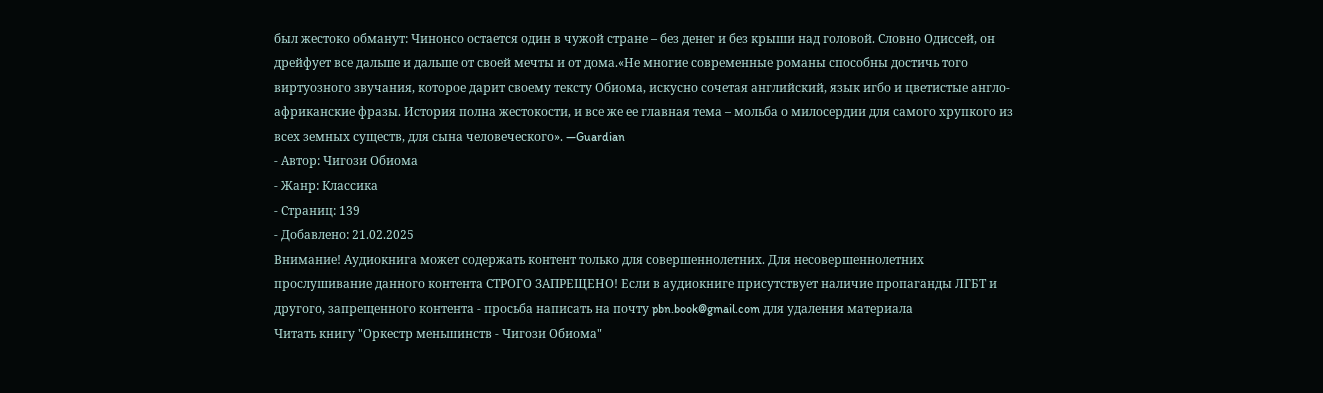был жестоко обманут: Чинонсо остается один в чужой стране – без денег и без крыши над головой. Словно Одиссей, он дрейфует все дальше и дальше от своей мечты и от дома.«Не многие современные романы способны достичь того виртуозного звучания, которое дарит своему тексту Обиома, искусно сочетая английский, язык игбо и цветистые англо-африканские фразы. История полна жестокости, и все же ее главная тема – мольба о милосердии для самого хрупкого из всех земных существ, для сына человеческого». —Guardian
- Автор: Чигози Обиома
- Жанр: Классика
- Страниц: 139
- Добавлено: 21.02.2025
Внимание! Аудиокнига может содержать контент только для совершеннолетних. Для несовершеннолетних прослушивание данного контента СТРОГО ЗАПРЕЩЕНО! Если в аудиокниге присутствует наличие пропаганды ЛГБТ и другого, запрещенного контента - просьба написать на почту pbn.book@gmail.com для удаления материала
Читать книгу "Оркестр меньшинств - Чигози Обиома"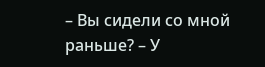– Вы сидели со мной раньше? – У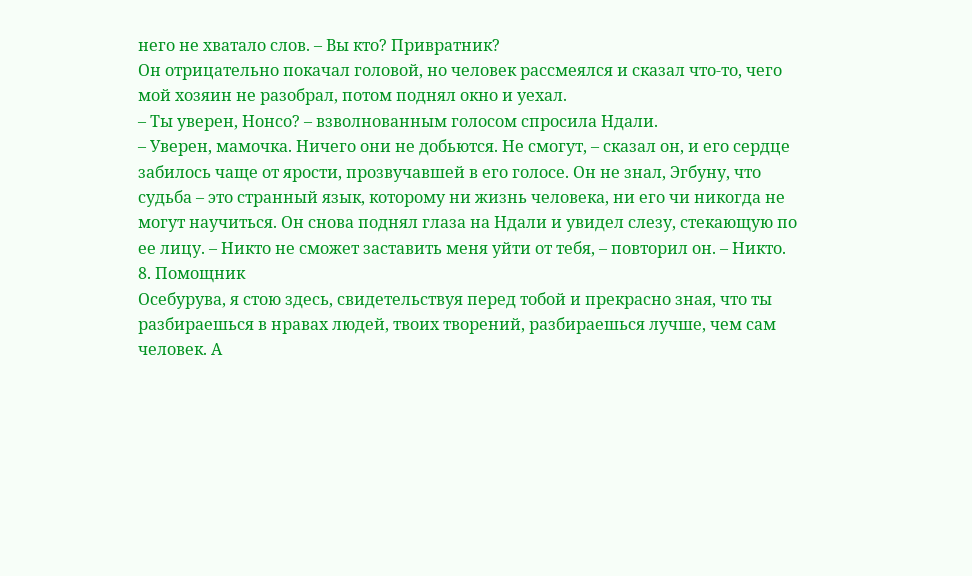него не хватало слов. – Вы кто? Привратник?
Он отрицательно покачал головой, но человек рассмеялся и сказал что-то, чего мой хозяин не разобрал, потом поднял окно и уехал.
– Ты уверен, Нонсо? – взволнованным голосом спросила Ндали.
– Уверен, мамочка. Ничего они не добьются. Не смогут, – сказал он, и его сердце забилось чаще от ярости, прозвучавшей в его голосе. Он не знал, Эгбуну, что судьба – это странный язык, которому ни жизнь человека, ни его чи никогда не могут научиться. Он снова поднял глаза на Ндали и увидел слезу, стекающую по ее лицу. – Никто не сможет заставить меня уйти от тебя, – повторил он. – Никто.
8. Помощник
Осебурува, я стою здесь, свидетельствуя перед тобой и прекрасно зная, что ты разбираешься в нравах людей, твоих творений, разбираешься лучше, чем сам человек. А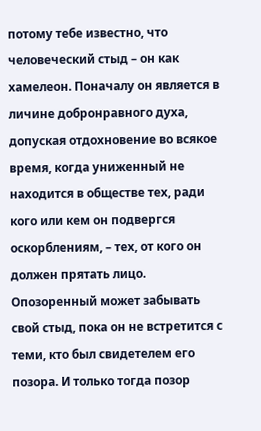потому тебе известно, что человеческий стыд – он как хамелеон. Поначалу он является в личине добронравного духа, допуская отдохновение во всякое время, когда униженный не находится в обществе тех, ради кого или кем он подвергся оскорблениям, – тех, от кого он должен прятать лицо. Опозоренный может забывать свой стыд, пока он не встретится с теми, кто был свидетелем его позора. И только тогда позор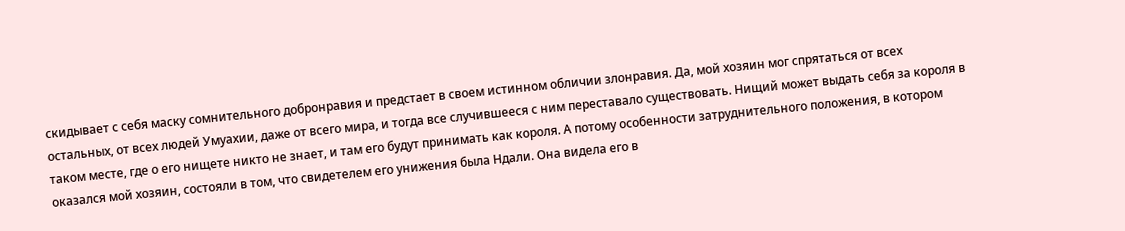скидывает с себя маску сомнительного добронравия и предстает в своем истинном обличии злонравия. Да, мой хозяин мог спрятаться от всех остальных, от всех людей Умуахии, даже от всего мира, и тогда все случившееся с ним переставало существовать. Нищий может выдать себя за короля в таком месте, где о его нищете никто не знает, и там его будут принимать как короля. А потому особенности затруднительного положения, в котором оказался мой хозяин, состояли в том, что свидетелем его унижения была Ндали. Она видела его в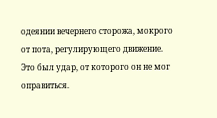одеянии вечернего сторожа, мокрого от пота, регулирующего движение. Это был удар, от которого он не мог оправиться.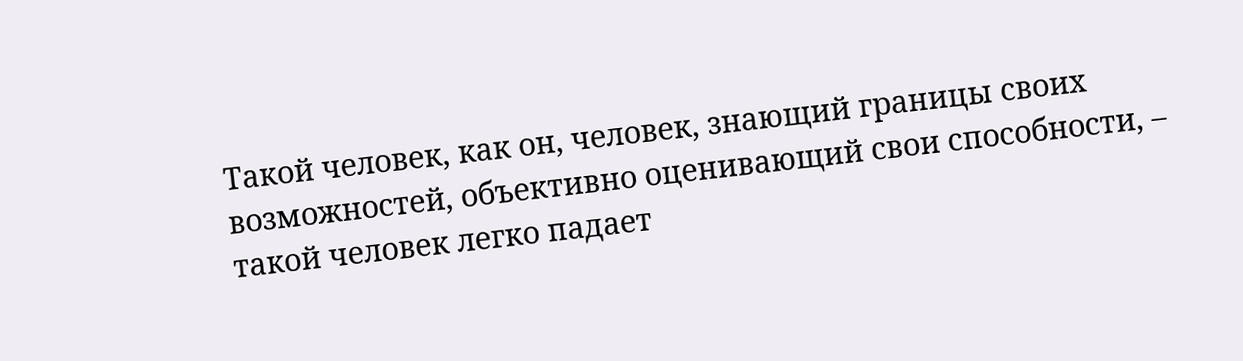Такой человек, как он, человек, знающий границы своих возможностей, объективно оценивающий свои способности, – такой человек легко падает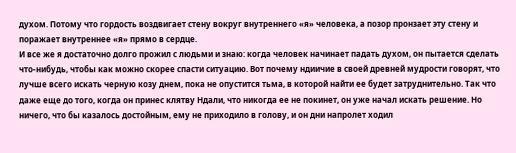духом. Потому что гордость воздвигает стену вокруг внутреннего «я» человека, а позор пронзает эту стену и поражает внутреннее «я» прямо в сердце.
И все же я достаточно долго прожил с людьми и знаю: когда человек начинает падать духом, он пытается сделать что-нибудь, чтобы как можно скорее спасти ситуацию. Вот почему ндиичие в своей древней мудрости говорят, что лучше всего искать черную козу днем, пока не опустится тьма, в которой найти ее будет затруднительно. Так что даже еще до того, когда он принес клятву Ндали, что никогда ее не покинет, он уже начал искать решение. Но ничего, что бы казалось достойным, ему не приходило в голову, и он дни напролет ходил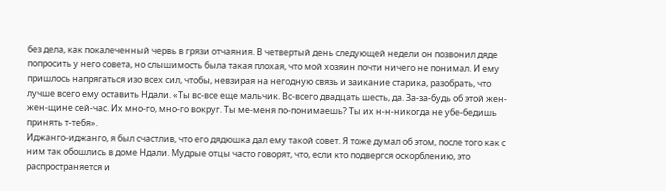без дела, как покалеченный червь в грязи отчаяния. В четвертый день следующей недели он позвонил дяде попросить у него совета, но слышимость была такая плохая, что мой хозяин почти ничего не понимал. И ему пришлось напрягаться изо всех сил, чтобы, невзирая на негодную связь и заикание старика, разобрать, что лучше всего ему оставить Ндали. «Ты вс-все еще мальчик. Вс-всего двадцать шесть, да. За-за-будь об этой жен-жен-щине сей-час. Их мно-го, мно-го вокруг. Ты ме-меня по-понимаешь? Ты их н-н-никогда не убе-бедишь принять т-тебя».
Иджанго-иджанго, я был счастлив, что его дядюшка дал ему такой совет. Я тоже думал об этом, после того как с ним так обошлись в доме Ндали. Мудрые отцы часто говорят, что, если кто подвергся оскорблению, это распространяется и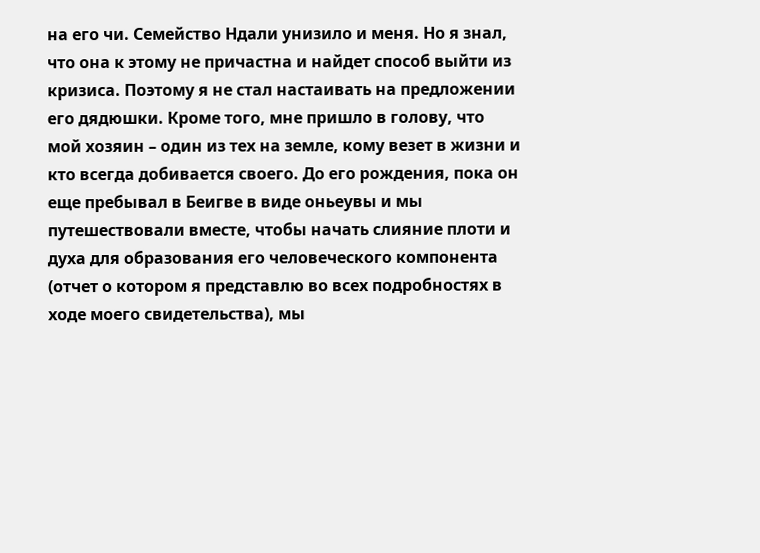на его чи. Семейство Ндали унизило и меня. Но я знал, что она к этому не причастна и найдет способ выйти из кризиса. Поэтому я не стал настаивать на предложении его дядюшки. Кроме того, мне пришло в голову, что мой хозяин – один из тех на земле, кому везет в жизни и кто всегда добивается своего. До его рождения, пока он еще пребывал в Беигве в виде оньеувы и мы путешествовали вместе, чтобы начать слияние плоти и духа для образования его человеческого компонента (отчет о котором я представлю во всех подробностях в ходе моего свидетельства), мы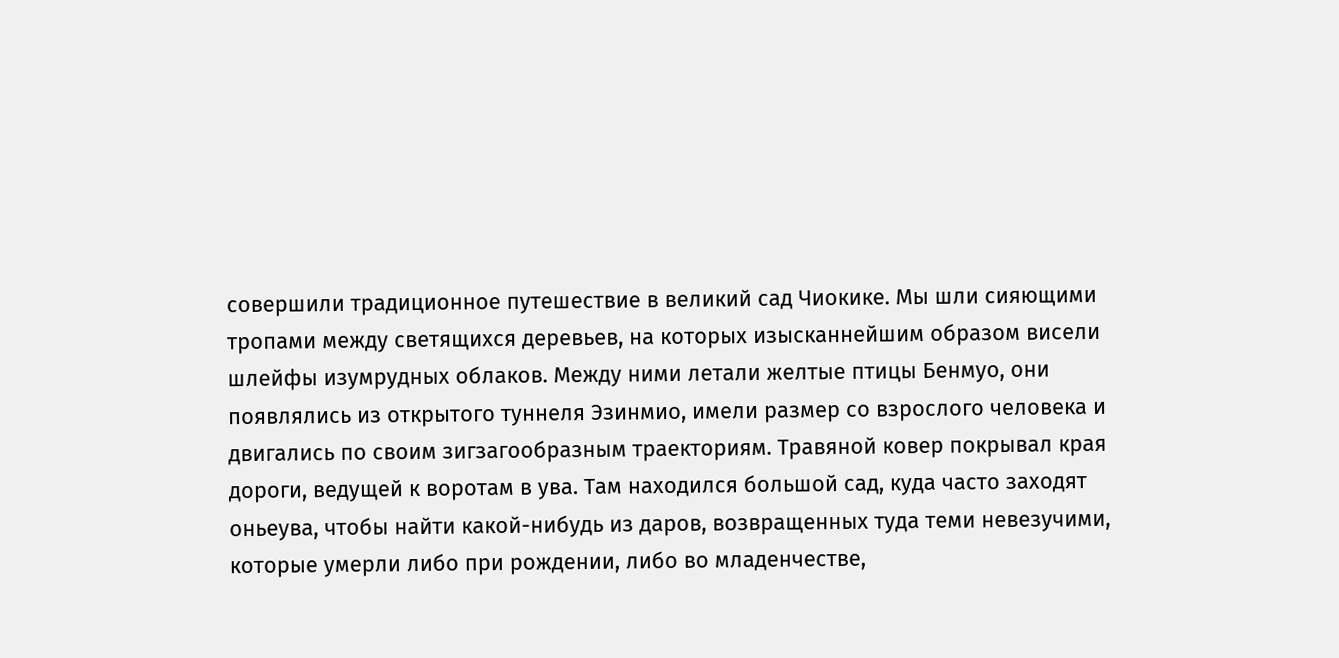совершили традиционное путешествие в великий сад Чиокике. Мы шли сияющими тропами между светящихся деревьев, на которых изысканнейшим образом висели шлейфы изумрудных облаков. Между ними летали желтые птицы Бенмуо, они появлялись из открытого туннеля Эзинмио, имели размер со взрослого человека и двигались по своим зигзагообразным траекториям. Травяной ковер покрывал края дороги, ведущей к воротам в ува. Там находился большой сад, куда часто заходят оньеува, чтобы найти какой-нибудь из даров, возвращенных туда теми невезучими, которые умерли либо при рождении, либо во младенчестве,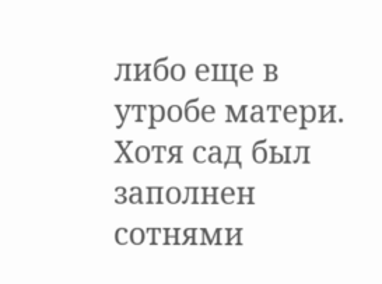либо еще в утробе матери. Хотя сад был заполнен сотнями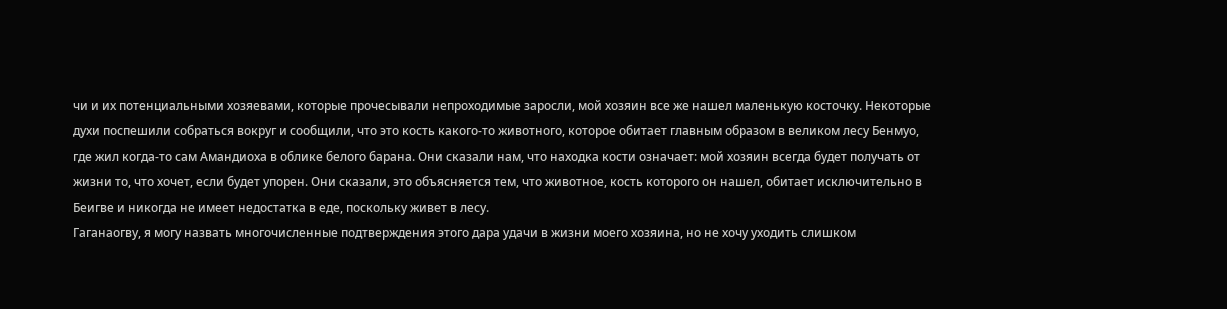чи и их потенциальными хозяевами, которые прочесывали непроходимые заросли, мой хозяин все же нашел маленькую косточку. Некоторые духи поспешили собраться вокруг и сообщили, что это кость какого-то животного, которое обитает главным образом в великом лесу Бенмуо, где жил когда-то сам Амандиоха в облике белого барана. Они сказали нам, что находка кости означает: мой хозяин всегда будет получать от жизни то, что хочет, если будет упорен. Они сказали, это объясняется тем, что животное, кость которого он нашел, обитает исключительно в Беигве и никогда не имеет недостатка в еде, поскольку живет в лесу.
Гаганаогву, я могу назвать многочисленные подтверждения этого дара удачи в жизни моего хозяина, но не хочу уходить слишком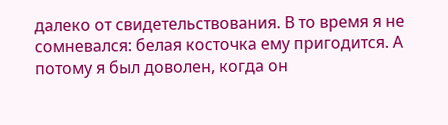далеко от свидетельствования. В то время я не сомневался: белая косточка ему пригодится. А потому я был доволен, когда он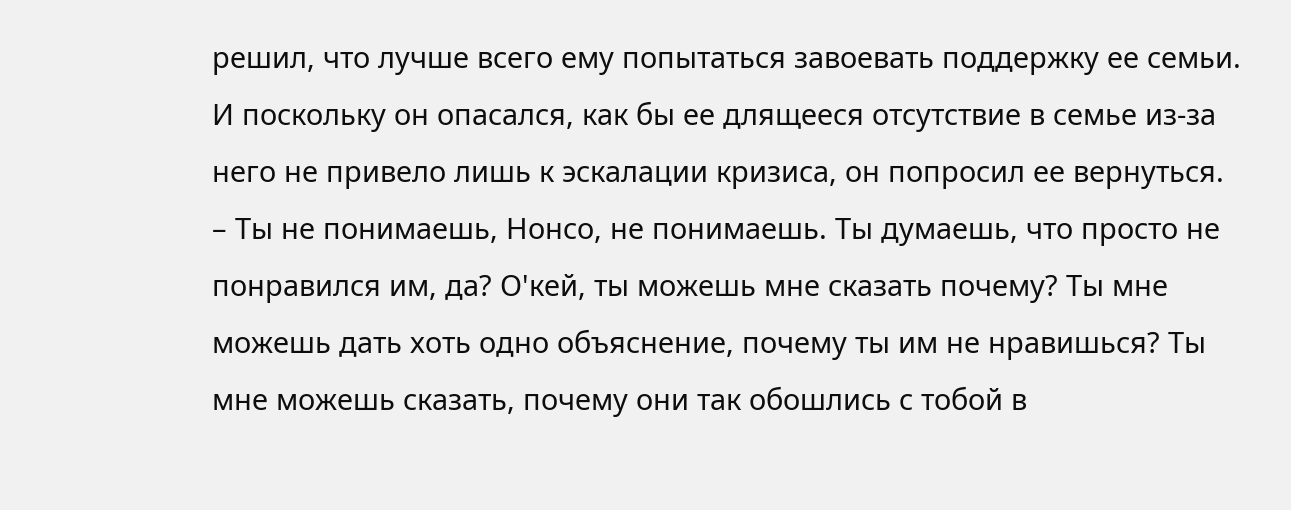решил, что лучше всего ему попытаться завоевать поддержку ее семьи. И поскольку он опасался, как бы ее длящееся отсутствие в семье из-за него не привело лишь к эскалации кризиса, он попросил ее вернуться.
– Ты не понимаешь, Нонсо, не понимаешь. Ты думаешь, что просто не понравился им, да? О'кей, ты можешь мне сказать почему? Ты мне можешь дать хоть одно объяснение, почему ты им не нравишься? Ты мне можешь сказать, почему они так обошлись с тобой в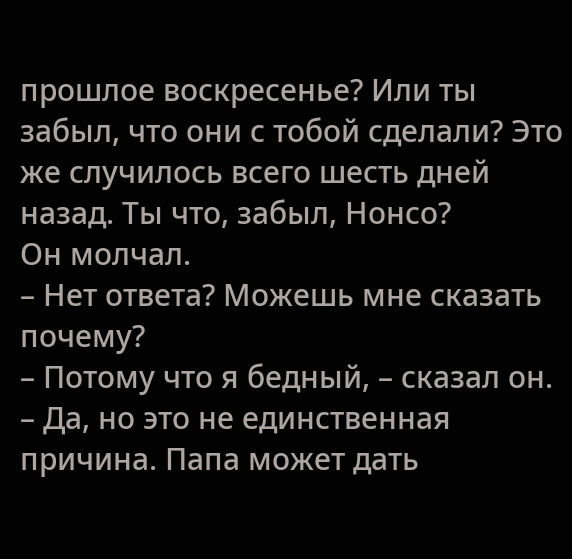прошлое воскресенье? Или ты забыл, что они с тобой сделали? Это же случилось всего шесть дней назад. Ты что, забыл, Нонсо?
Он молчал.
– Нет ответа? Можешь мне сказать почему?
– Потому что я бедный, – сказал он.
– Да, но это не единственная причина. Папа может дать